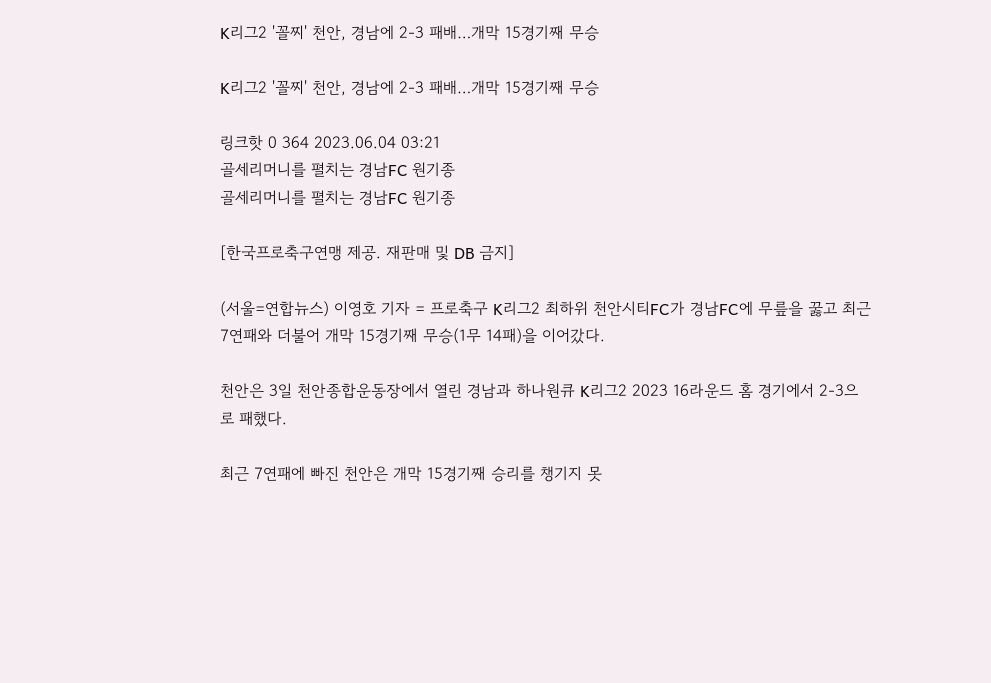K리그2 '꼴찌' 천안, 경남에 2-3 패배…개막 15경기째 무승

K리그2 '꼴찌' 천안, 경남에 2-3 패배…개막 15경기째 무승

링크핫 0 364 2023.06.04 03:21
골세리머니를 펼치는 경남FC 원기종
골세리머니를 펼치는 경남FC 원기종

[한국프로축구연맹 제공. 재판매 및 DB 금지]

(서울=연합뉴스) 이영호 기자 = 프로축구 K리그2 최하위 천안시티FC가 경남FC에 무릎을 꿇고 최근 7연패와 더불어 개막 15경기째 무승(1무 14패)을 이어갔다.

천안은 3일 천안종합운동장에서 열린 경남과 하나원큐 K리그2 2023 16라운드 홈 경기에서 2-3으로 패했다.

최근 7연패에 빠진 천안은 개막 15경기째 승리를 챙기지 못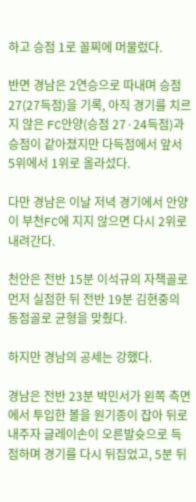하고 승점 1로 꼴찌에 머물렀다.

반면 경남은 2연승으로 따내며 승점 27(27득점)을 기록, 아직 경기를 치르지 않은 FC안양(승점 27·24득점)과 승점이 같아졌지만 다득점에서 앞서 5위에서 1위로 올라섰다.

다만 경남은 이날 저녁 경기에서 안양이 부천FC에 지지 않으면 다시 2위로 내려간다.

천안은 전반 15분 이석규의 자책골로 먼저 실점한 뒤 전반 19분 김현중의 동점골로 균형을 맞췄다.

하지만 경남의 공세는 강했다.

경남은 전반 23분 박민서가 왼쪽 측면에서 투입한 볼을 원기종이 잡아 뒤로 내주자 글레이손이 오른발슛으로 득점하며 경기를 다시 뒤집었고, 5분 뒤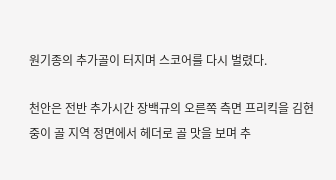원기종의 추가골이 터지며 스코어를 다시 벌렸다.

천안은 전반 추가시간 장백규의 오른쪽 측면 프리킥을 김현중이 골 지역 정면에서 헤더로 골 맛을 보며 추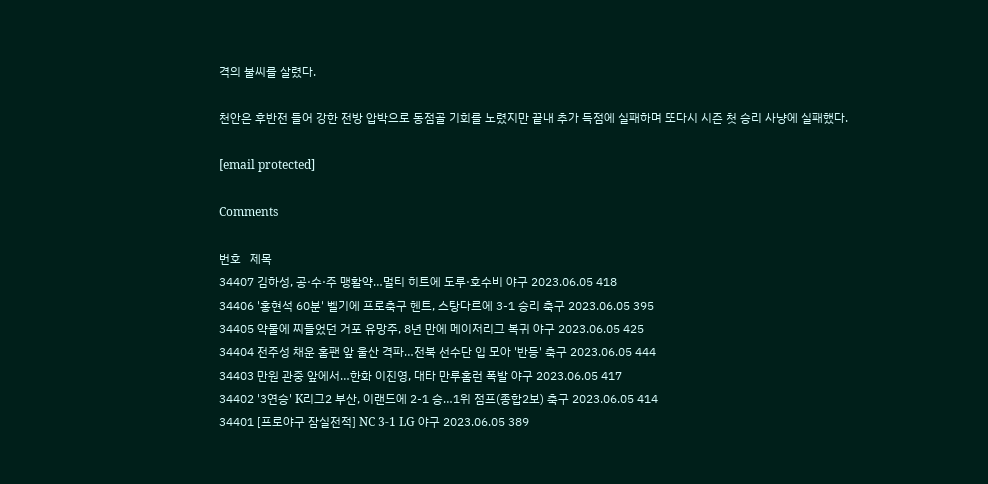격의 불씨를 살렸다.

천안은 후반전 들어 강한 전방 압박으로 동점골 기회를 노렸지만 끝내 추가 득점에 실패하며 또다시 시즌 첫 승리 사냥에 실패했다.

[email protected]

Comments

번호   제목
34407 김하성, 공·수·주 맹활약…멀티 히트에 도루·호수비 야구 2023.06.05 418
34406 '홍현석 60분' 벨기에 프로축구 헨트, 스탕다르에 3-1 승리 축구 2023.06.05 395
34405 약물에 찌들었던 거포 유망주, 8년 만에 메이저리그 복귀 야구 2023.06.05 425
34404 전주성 채운 홈팬 앞 울산 격파…전북 선수단 입 모아 '반등' 축구 2023.06.05 444
34403 만원 관중 앞에서…한화 이진영, 대타 만루홈런 폭발 야구 2023.06.05 417
34402 '3연승' K리그2 부산, 이랜드에 2-1 승…1위 점프(종합2보) 축구 2023.06.05 414
34401 [프로야구 잠실전적] NC 3-1 LG 야구 2023.06.05 389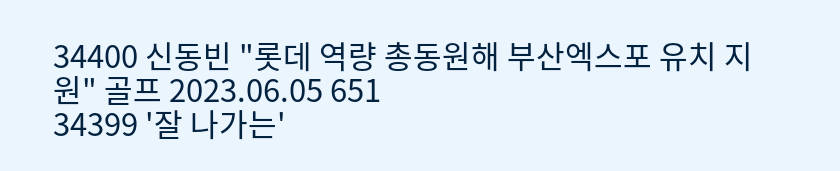34400 신동빈 "롯데 역량 총동원해 부산엑스포 유치 지원" 골프 2023.06.05 651
34399 '잘 나가는'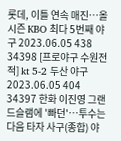롯데, 이틀 연속 매진…올 시즌 KBO 최다 5번째 야구 2023.06.05 438
34398 [프로야구 수원전적] kt 5-2 두산 야구 2023.06.05 404
34397 한화 이진영 그랜드슬램에 '빠던'…투수는 다음 타자 사구(종합) 야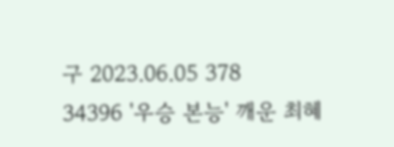구 2023.06.05 378
34396 '우승 본능' 깨운 최혜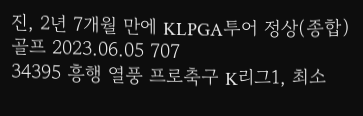진, 2년 7개월 만에 KLPGA투어 정상(종합) 골프 2023.06.05 707
34395 흥행 열풍 프로축구 K리그1, 최소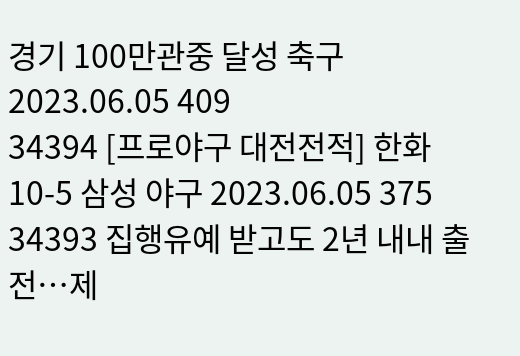경기 100만관중 달성 축구 2023.06.05 409
34394 [프로야구 대전전적] 한화 10-5 삼성 야구 2023.06.05 375
34393 집행유예 받고도 2년 내내 출전…제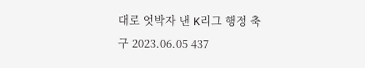대로 엇박자 낸 K리그 행정 축구 2023.06.05 437